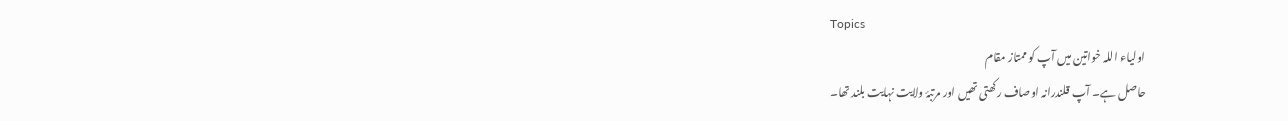Topics
اولیاء اللہ خواتین میں آپ کو ممتاز مقام
حاصل ہے۔ آپ قلندرانہ اوصاف رکھتی تھیں اور مرتبۂ ولایت نہایت بلند تھا۔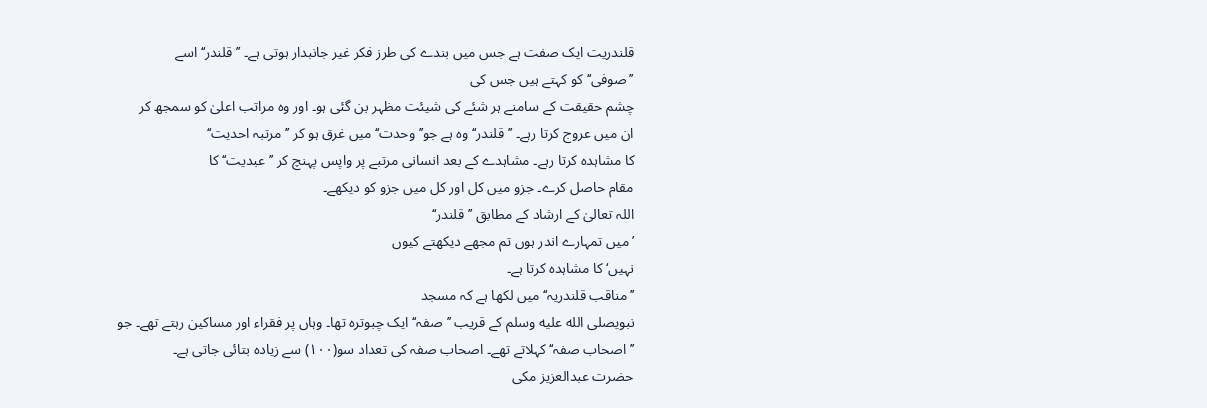قلندریت ایک صفت ہے جس میں بندے کی طرز فکر غیر جانبدار ہوتی ہے۔ ’’قلندر‘‘ اسے
’’صوفی‘‘ کو کہتے ہیں جس کی
چشم حقیقت کے سامنے ہر شئے کی شیئت مظہر بن گئی ہو۔ اور وہ مراتب اعلیٰ کو سمجھ کر
ان میں عروج کرتا رہے۔ ’’قلندر‘‘ وہ ہے جو’’وحدت‘‘ میں غرق ہو کر ’’مرتبہ احدیت‘‘
کا مشاہدہ کرتا رہے۔ مشاہدے کے بعد انسانی مرتبے پر واپس پہنچ کر ’’عبدیت‘‘ کا
مقام حاصل کرے۔ جزو میں کل اور کل میں جزو کو دیکھے۔
اللہ تعالیٰ کے ارشاد کے مطابق ’’قلندر‘‘
’میں تمہارے اندر ہوں تم مجھے دیکھتے کیوں
نہیں‘ کا مشاہدہ کرتا ہے۔
’’مناقب قلندریہ‘‘ میں لکھا ہے کہ مسجد
نبویصلى الله عليه وسلم کے قریب ’’صفہ‘‘ ایک چبوترہ تھا۔ وہاں پر فقراء اور مساکین رہتے تھے۔ جو
’’اصحاب صفہ‘‘ کہلاتے تھے۔ اصحاب صفہ کی تعداد سو(۱۰۰) سے زیادہ بتائی جاتی ہے۔
حضرت عبدالعزیز مکی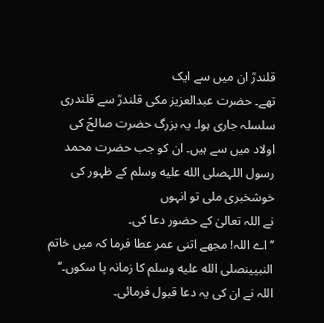قلندرؒ ان میں سے ایک
تھے۔ حضرت عبدالعزیز مکی قلندرؒ سے قلندری سلسلہ جاری ہوا۔ یہ بزرگ حضرت صالحؑ کی
اولاد میں سے ہیں۔ ان کو جب حضرت محمد رسول اللہصلى الله عليه وسلم کے ظہور کی خوشخبری ملی تو انہوں
نے اللہ تعالیٰ کے حضور دعا کی۔
’’اے اللہ! مجھے اتنی عمر عطا فرما کہ میں خاتم النبیینصلى الله عليه وسلم کا زمانہ پا سکوں۔‘‘
اللہ نے ان کی یہ دعا قبول فرمائی۔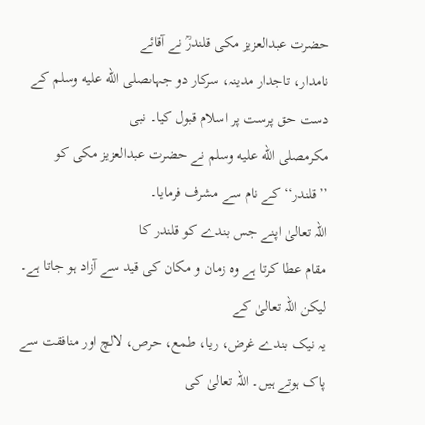حضرت عبدالعزیز مکی قلندرؒ نے آقائے
نامدار، تاجدار مدینہ، سرکار دو جہاںصلى الله عليه وسلم کے دست حق پرست پر اسلام قبول کیا۔ نبی
مکرمصلى الله عليه وسلم نے حضرت عبدالعزیز مکی کو ’’قلندر‘‘ کے نام سے مشرف فرمایا۔
اللہ تعالیٰ اپنے جس بندے کو قلندر کا
مقام عطا کرتا ہے وہ زمان و مکان کی قید سے آزاد ہو جاتا ہے۔ لیکن اللہ تعالیٰ کے
یہ نیک بندے غرض، ریا، طمع، حرص، لالچ اور منافقت سے پاک ہوتے ہیں۔ اللہ تعالیٰ کی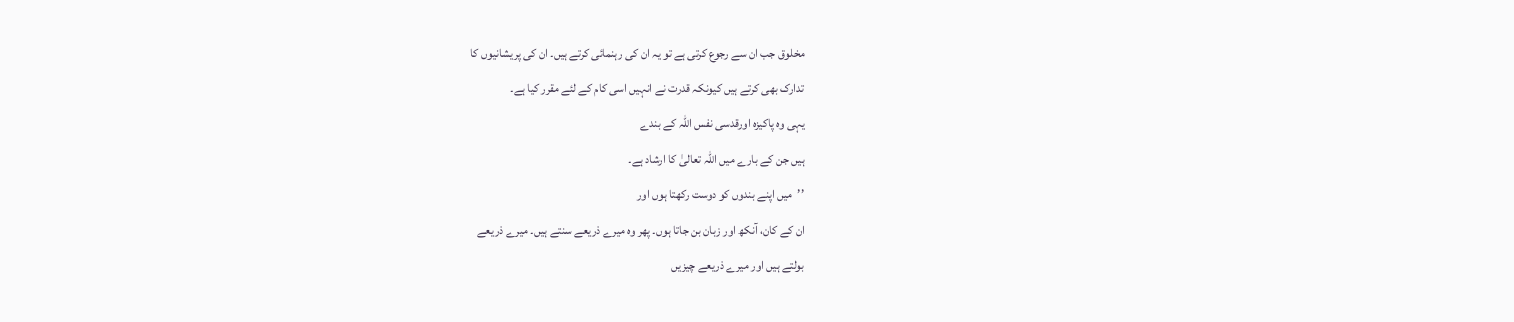مخلوق جب ان سے رجوع کرتی ہے تو یہ ان کی رہنمائی کرتے ہیں۔ ان کی پریشانیوں کا
تدارک بھی کرتے ہیں کیونکہ قدرت نے انہیں اسی کام کے لئے مقرر کیا ہے۔
یہی وہ پاکیزہ اورقدسی نفس اللہ کے بندے
ہیں جن کے بارے میں اللہ تعالیٰ کا ارشاد ہے۔
’’میں اپنے بندوں کو دوست رکھتا ہوں اور
ان کے کان، آنکھ اور زبان بن جاتا ہوں۔ پھر وہ میرے ذریعے سنتے ہیں۔ میرے ذریعے
بولتے ہیں اور میرے ذریعے چیزیں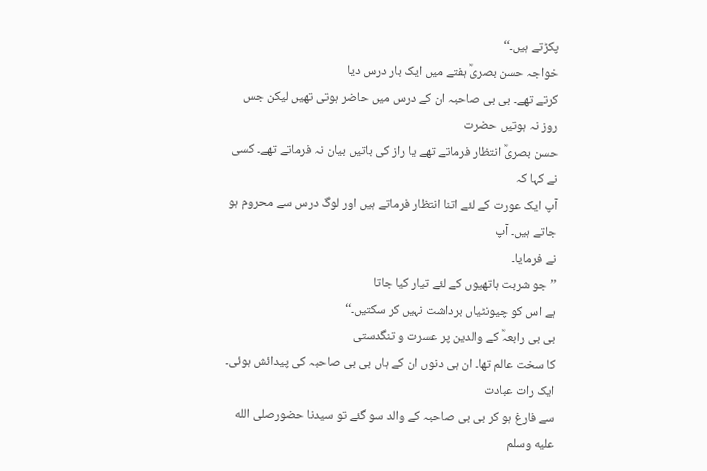پکڑتے ہیں۔‘‘
خواجہ حسن بصریؒ ہفتے میں ایک بار درس دیا
کرتے تھے۔ بی بی صاحبہ ان کے درس میں حاضر ہوتی تھیں لیکن جس روز نہ ہوتیں حضرت
حسن بصریؒ انتظار فرماتے تھے یا راز کی باتیں بیان نہ فرماتے تھے۔ کسی نے کہا کہ
آپ ایک عورت کے لئے اتنا انتظار فرماتے ہیں اور لوگ درس سے محروم ہو جاتے ہیں۔ آپ
نے فرمایا۔
’’جو شربت ہاتھیوں کے لئے تیار کیا جاتا
ہے اس کو چیونٹیاں برداشت نہیں کر سکتیں۔‘‘
بی بی رابعہؒ کے والدین پر عسرت و تنگدستی
کا سخت عالم تھا۔ ان ہی دنوں ان کے ہاں بی بی صاحبہ کی پیدائش ہوئی۔ ایک رات عبادت
سے فارغ ہو کر بی بی صاحبہ کے والد سو گئے تو سیدنا حضورصلى الله عليه وسلم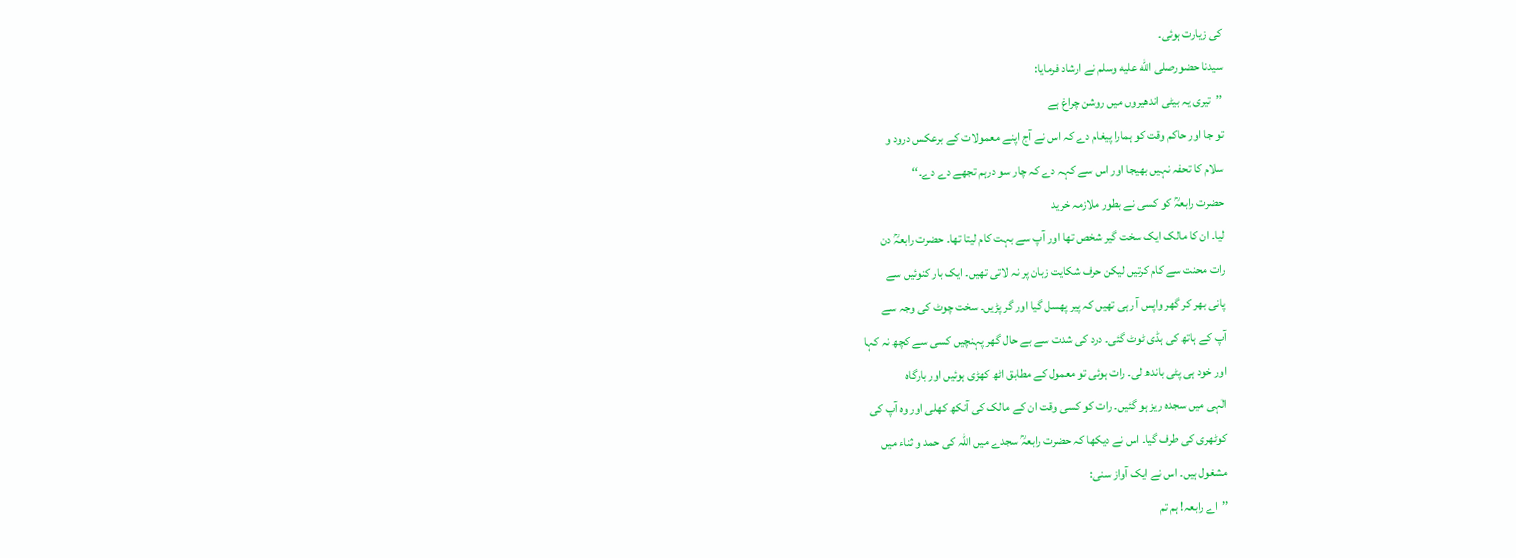کی زیارت ہوئی۔
سیدنا حضورصلى الله عليه وسلم نے ارشاد فرمایا:
’’تیری یہ بیٹی اندھیروں میں روشن چراغ ہے
تو جا اور حاکم وقت کو ہمارا پیغام دے کہ اس نے آج اپنے معمولات کے برعکس درود و
سلام کا تحفہ نہیں بھیجا اور اس سے کہہ دے کہ چار سو درہم تجھے دے دے۔‘‘
حضرت رابعہؒ کو کسی نے بطور ملازمہ خرید
لیا۔ ان کا مالک ایک سخت گیر شخص تھا اور آپ سے بہت کام لیتا تھا۔ حضرت رابعہؒ دن
رات محنت سے کام کرتیں لیکن حرف شکایت زبان پر نہ لاتی تھیں۔ ایک بار کنوئیں سے
پانی بھر کر گھر واپس آ رہی تھیں کہ پیر پھسل گیا اور گر پڑیں۔ سخت چوٹ کی وجہ سے
آپ کے ہاتھ کی ہڈی ٹوٹ گئی۔ درد کی شدت سے بے حال گھر پہنچیں کسی سے کچھ نہ کہا
اور خود ہی پٹی باندھ لی۔ رات ہوئی تو معمول کے مطابق اٹھ کھڑی ہوئیں اور بارگاہ
الٰہی میں سجدہ ریز ہو گئیں۔ رات کو کسی وقت ان کے مالک کی آنکھ کھلی اور وہ آپ کی
کوٹھری کی طرف گیا۔ اس نے دیکھا کہ حضرت رابعہؒ سجدے میں اللہ کی حمد و ثناء میں
مشغول ہیں۔ اس نے ایک آواز سنی:
’’اے رابعہ! ہم تم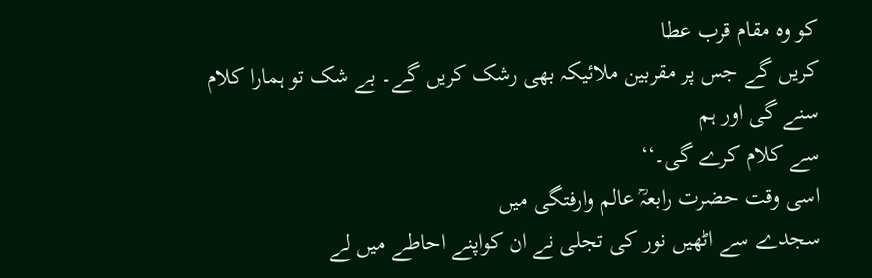کو وہ مقام قرب عطا
کریں گے جس پر مقربین ملائیکہ بھی رشک کریں گے۔ بے شک تو ہمارا کلام سنے گی اور ہم
سے کلام کرے گی۔‘‘
اسی وقت حضرت رابعہؒ عالم وارفتگی میں
سجدے سے اٹھیں نور کی تجلی نے ان کواپنے احاطے میں لے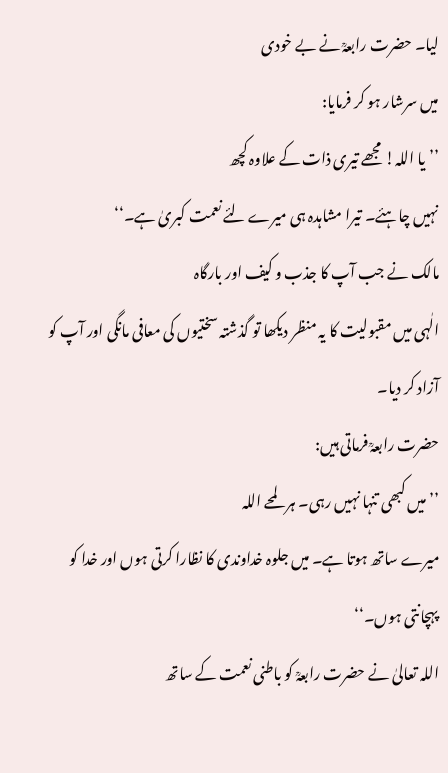لیا۔ حضرت رابعہؒ نے بے خودی
میں سرشار ہو کر فرمایا:
’’یا اللہ! مجھے تیری ذات کے علاوہ کچھ
نہیں چاہئے۔ تیرا مشاہدہ ہی میرے لئے نعمت کبریٰ ہے۔‘‘
مالک نے جب آپ کا جذب و کیف اور بارگاہ
الٰہی میں مقبولیت کا یہ منظر دیکھا تو گذشتہ سختیوں کی معافی مانگی اور آپ کو
آزاد کر دیا۔
حضرت رابعہؒ فرماتی ہیں:
’’میں کبھی تنہا نہیں رہی۔ ہر لمحے اللہ
میرے ساتھ ہوتا ہے۔ میں جلوہ خداوندی کا نظارا کرتی ہوں اور خدا کو پہچانتی ہوں۔‘‘
اللہ تعالیٰ نے حضرت رابعہؒ کو باطنی نعمت کے ساتھ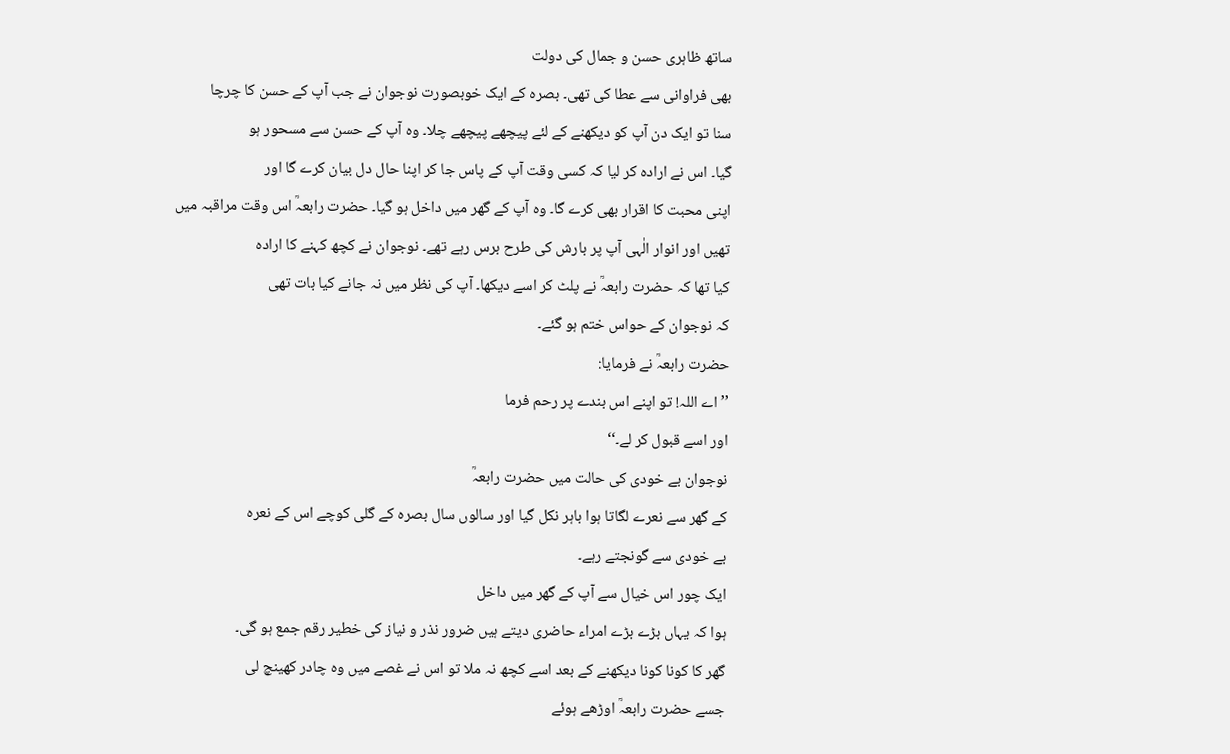ساتھ ظاہری حسن و جمال کی دولت
بھی فراوانی سے عطا کی تھی۔ بصرہ کے ایک خوبصورت نوجوان نے جب آپ کے حسن کا چرچا
سنا تو ایک دن آپ کو دیکھنے کے لئے پیچھے پیچھے چلا۔ وہ آپ کے حسن سے مسحور ہو
گیا۔ اس نے ارادہ کر لیا کہ کسی وقت آپ کے پاس جا کر اپنا حال دل بیان کرے گا اور
اپنی محبت کا اقرار بھی کرے گا۔ وہ آپ کے گھر میں داخل ہو گیا۔ حضرت رابعہؒ اس وقت مراقبہ میں
تھیں اور انوار الٰہی آپ پر بارش کی طرح برس رہے تھے۔ نوجوان نے کچھ کہنے کا ارادہ
کیا تھا کہ حضرت رابعہؒ نے پلٹ کر اسے دیکھا۔ آپ کی نظر میں نہ جانے کیا بات تھی
کہ نوجوان کے حواس ختم ہو گئے۔
حضرت رابعہؒ نے فرمایا:
’’اے اللہ! تو اپنے اس بندے پر رحم فرما
اور اسے قبول کر لے۔‘‘
نوجوان بے خودی کی حالت میں حضرت رابعہؒ
کے گھر سے نعرے لگاتا ہوا باہر نکل گیا اور سالوں سال بصرہ کے گلی کوچے اس کے نعرہ
بے خودی سے گونجتے رہے۔
ایک چور اس خیال سے آپ کے گھر میں داخل
ہوا کہ یہاں بڑے بڑے امراء حاضری دیتے ہیں ضرور نذر و نیاز کی خطیر رقم جمع ہو گی۔
گھر کا کونا کونا دیکھنے کے بعد اسے کچھ نہ ملا تو اس نے غصے میں وہ چادر کھینچ لی
جسے حضرت رابعہؒ اوڑھے ہوئے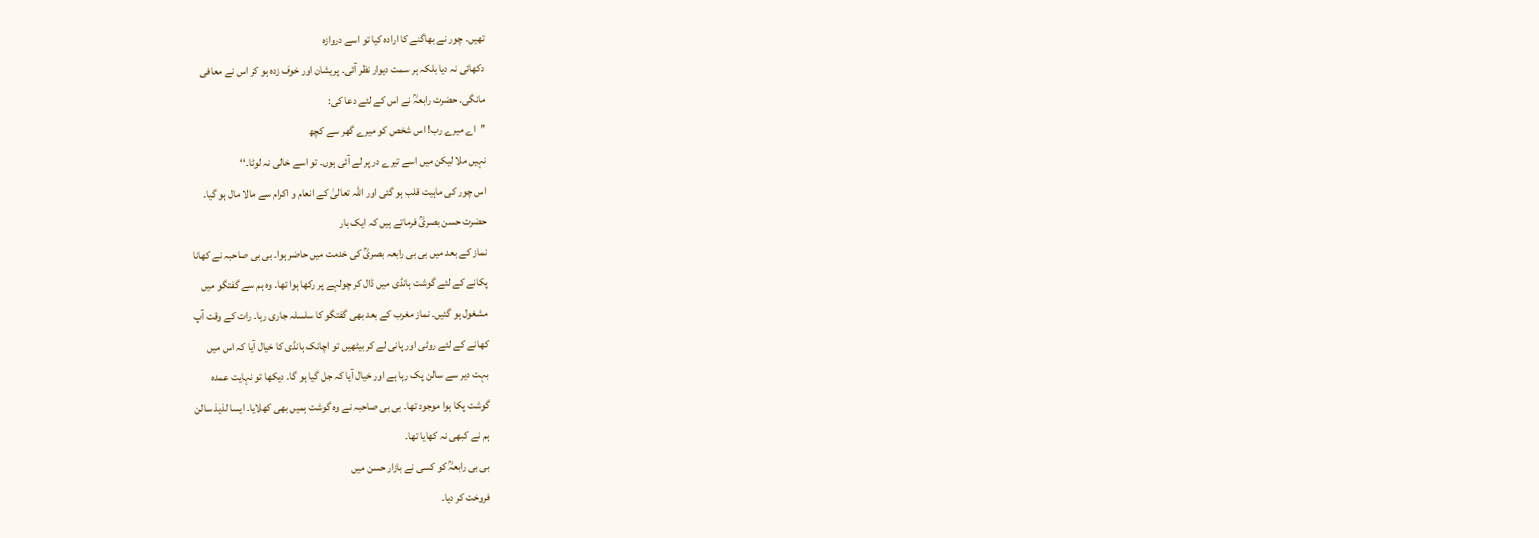تھیں۔ چور نے بھاگنے کا ارادہ کیا تو اسے دروازہ
دکھائی نہ دیا بلکہ ہر سمت دیوار نظر آئی۔ پریشان اور خوف زدہ ہو کر اس نے معافی
مانگی۔ حضرت رابعہؒ نے اس کے لئے دعا کی:
’’اے میرے رب! اس شخص کو میرے گھر سے کچھ
نہیں ملا لیکن میں اسے تیرے در پر لے آئی ہوں۔ تو اسے خالی نہ لوٹا۔‘‘
اس چور کی ماہیت قلب ہو گئی اور اللہ تعالیٰ کے انعام و اکرام سے مالا مال ہو گیا۔
حضرت حسن بصریؒ فرماتے ہیں کہ ایک بار
نماز کے بعد میں بی بی رابعہ بصریؒ کی خدمت میں حاضر ہوا۔ بی بی صاحبہ نے کھانا
پکانے کے لئے گوشت ہانڈی میں ڈال کر چولہے پر رکھا ہوا تھا۔ وہ ہم سے گفتگو میں
مشغول ہو گئیں۔ نماز مغرب کے بعد بھی گفتگو کا سلسلہ جاری رہا۔ رات کے وقت آپ
کھانے کے لئے روٹی اور پانی لے کر بیٹھیں تو اچانک ہانڈی کا خیال آیا کہ اس میں
بہت دیر سے سالن پک رہا ہے اور خیال آیا کہ جل گیا ہو گا۔ دیکھا تو نہایت عمدہ
گوشت پکا ہوا موجود تھا۔ بی بی صاحبہ نے وہ گوشت ہمیں بھی کھلایا۔ ایسا لذیذ سالن
ہم نے کبھی نہ کھایا تھا۔
بی بی رابعہؒ کو کسی نے بازار حسن میں
فروخت کر دیا۔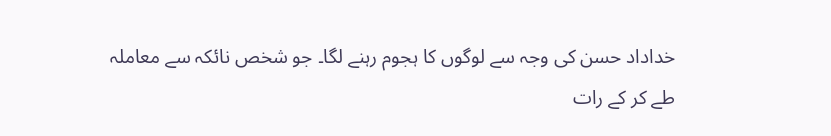خداداد حسن کی وجہ سے لوگوں کا ہجوم رہنے لگا۔ جو شخص نائکہ سے معاملہ
طے کر کے رات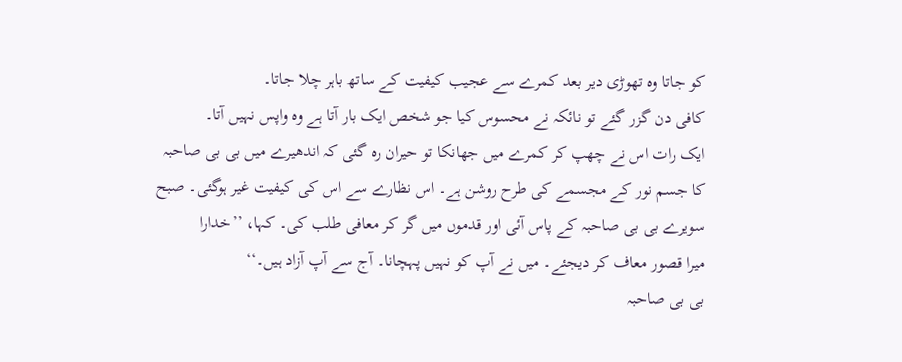کو جاتا وہ تھوڑی دیر بعد کمرے سے عجیب کیفیت کے ساتھ باہر چلا جاتا۔
کافی دن گزر گئے تو نائکہ نے محسوس کیا جو شخص ایک بار آتا ہے وہ واپس نہیں آتا۔
ایک رات اس نے چھپ کر کمرے میں جھانکا تو حیران رہ گئی کہ اندھیرے میں بی بی صاحبہ
کا جسم نور کے مجسمے کی طرح روشن ہے۔ اس نظارے سے اس کی کیفیت غیر ہوگئی۔ صبح
سویرے بی بی صاحبہ کے پاس آئی اور قدموں میں گر کر معافی طلب کی۔ کہا، ’’خدارا
میرا قصور معاف کر دیجئے۔ میں نے آپ کو نہیں پہچانا۔ آج سے آپ آزاد ہیں۔‘‘
بی بی صاحبہ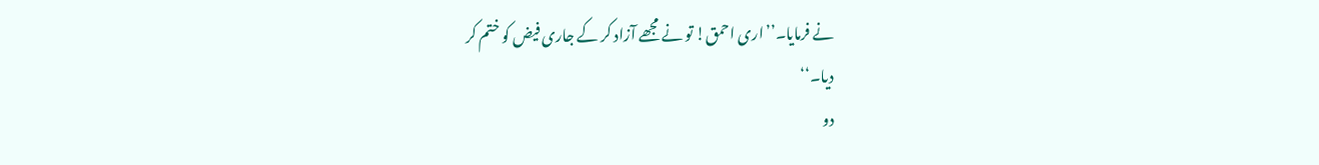نے فرمایا۔’’اری احمق! تو نے مجھے آزاد کر کے جاری فیض کو ختم کر
دیا۔‘‘
دو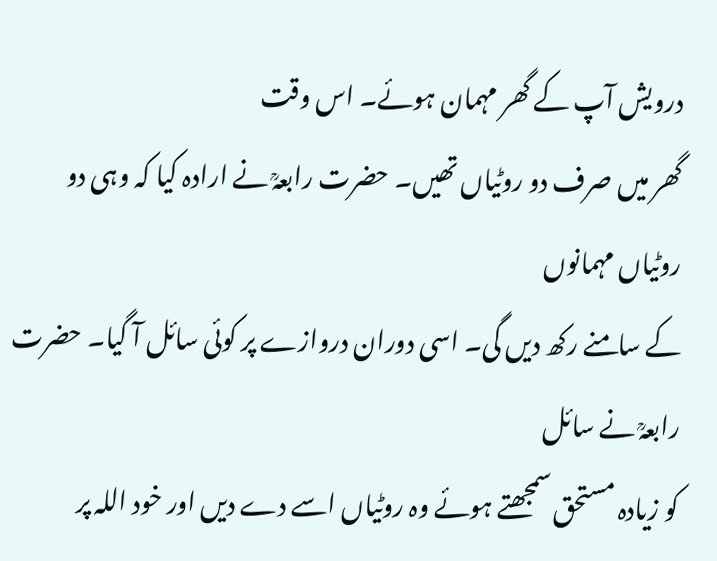درویش آپ کے گھر مہمان ہوئے۔ اس وقت
گھر میں صرف دو روٹیاں تھیں۔ حضرت رابعہؒ نے ارادہ کیا کہ وہی دو روٹیاں مہمانوں
کے سامنے رکھ دیں گی۔ اسی دوران دروازے پر کوئی سائل آ گیا۔ حضرت رابعہؒ نے سائل
کو زیادہ مستحق سمجھتے ہوئے وہ روٹیاں اسے دے دیں اور خود اللہ پر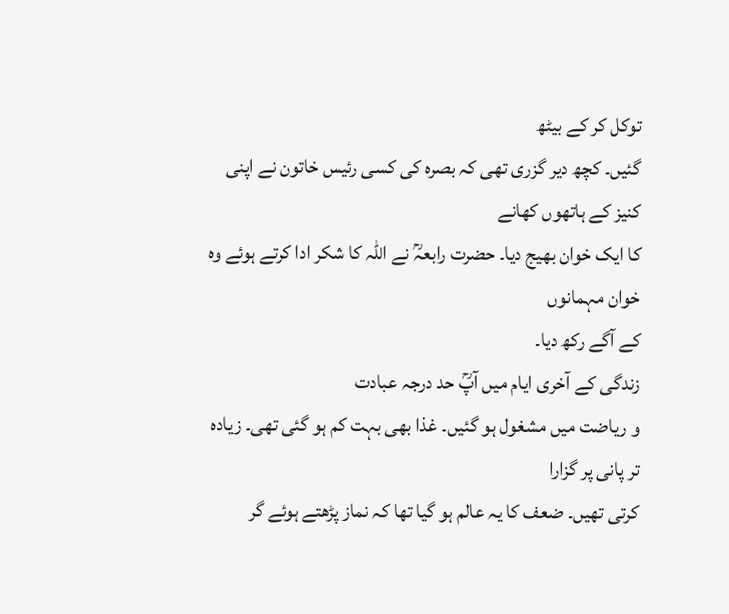توکل کر کے بیٹھ
گئیں۔ کچھ دیر گزری تھی کہ بصرہ کی کسی رئیس خاتون نے اپنی کنیز کے ہاتھوں کھانے
کا ایک خوان بھیج دیا۔ حضرت رابعہؒ نے اللہ کا شکر ادا کرتے ہوئے وہ خوان مہمانوں
کے آگے رکھ دیا۔
زندگی کے آخری ایام میں آپؒ حد درجہ عبادت
و ریاضت میں مشغول ہو گئیں۔ غذا بھی بہت کم ہو گئی تھی۔ زیادہ تر پانی پر گزارا
کرتی تھیں۔ ضعف کا یہ عالم ہو گیا تھا کہ نماز پڑھتے ہوئے گر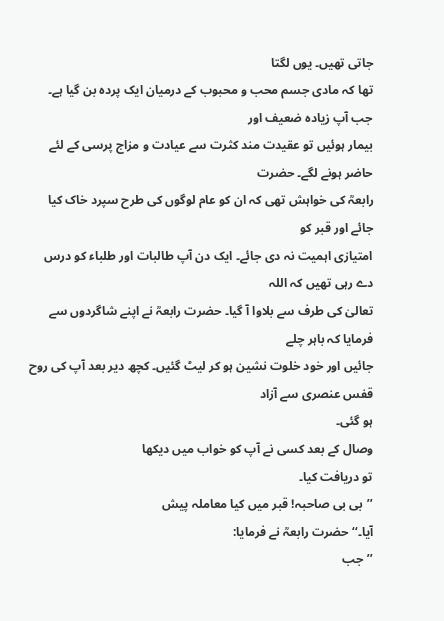جاتی تھیں۔ یوں لگتا
تھا کہ مادی جسم محب و محبوب کے درمیان ایک پردہ بن گیا ہے۔ جب آپ زیادہ ضعیف اور
بیمار ہوئیں تو عقیدت مند کثرت سے عیادت و مزاج پرسی کے لئے حاضر ہونے لگے۔ حضرت
رابعہؒ کی خواہش تھی کہ ان کو عام لوگوں کی طرح سپرد خاک کیا جائے اور قبر کو
امتیازی اہمیت نہ دی جائے۔ ایک دن آپ طالبات اور طلباء کو درس دے رہی تھیں کہ اللہ
تعالیٰ کی طرف سے بلاوا آ گیا۔ حضرت رابعہؒ نے اپنے شاگردوں سے فرمایا کہ باہر چلے
جائیں اور خود خلوت نشین ہو کر لیٹ گئیں۔ کچھ دیر بعد آپ کی روح قفس عنصری سے آزاد
ہو گئی۔
وصال کے بعد کسی نے آپ کو خواب میں دیکھا
تو دریافت کیا۔
’’بی بی صاحبہ! قبر میں کیا معاملہ پیش
آیا۔‘‘ حضرت رابعہؒ نے فرمایا:
’’جب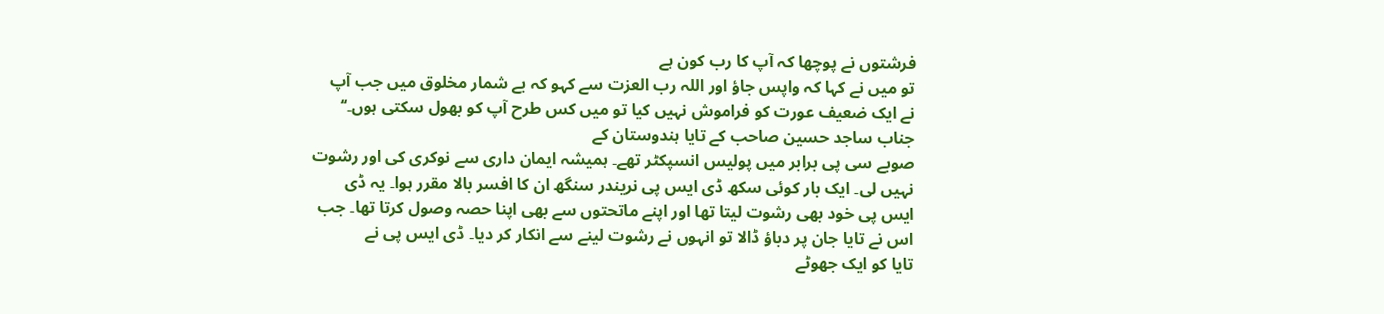فرشتوں نے پوچھا کہ آپ کا رب کون ہے
تو میں نے کہا کہ واپس جاؤ اور اللہ رب العزت سے کہو کہ بے شمار مخلوق میں جب آپ
نے ایک ضعیف عورت کو فراموش نہیں کیا تو میں کس طرح آپ کو بھول سکتی ہوں۔‘‘
جناب ساجد حسین صاحب کے تایا ہندوستان کے
صوبے سی پی برابر میں پولیس انسپکٹر تھے۔ ہمیشہ ایمان داری سے نوکری کی اور رشوت
نہیں لی۔ ایک بار کوئی سکھ ڈی ایس پی نریندر سنگھ ان کا افسر بالا مقرر ہوا۔ یہ ڈی
ایس پی خود بھی رشوت لیتا تھا اور اپنے ماتحتوں سے بھی اپنا حصہ وصول کرتا تھا۔ جب
اس نے تایا جان پر دباؤ ڈالا تو انہوں نے رشوت لینے سے انکار کر دیا۔ ڈی ایس پی نے
تایا کو ایک جھوٹے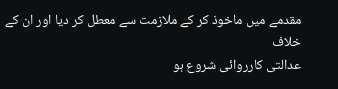مقدمے میں ماخوذ کر کے ملازمت سے معطل کر دیا اور ان کے خلاف
عدالتی کارروائی شروع ہو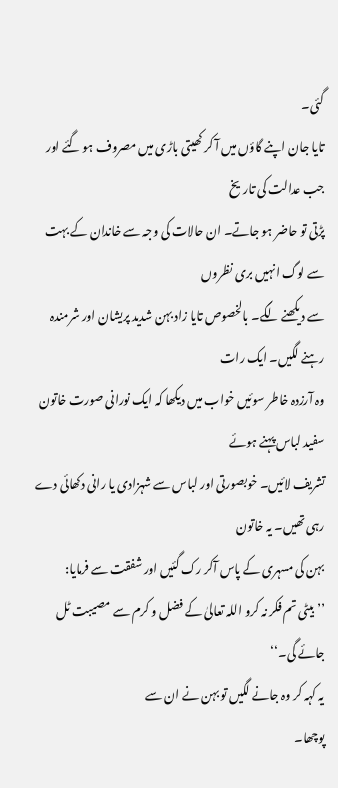گئی۔
تایا جان اپنے گاؤں میں آ کر کھیتی باڑی میں مصروف ہو گئے اور جب عدالت کی تاریخ
پڑتی تو حاضر ہو جاتے۔ ان حالات کی وجہ سے خاندان کے بہت سے لوگ انہیں بری نظروں
سے دیکھنے لگے۔ بالخصوص تایا زاد بہن شدید پریشان اور شرمندہ رہنے لگیں۔ ایک رات
وہ آرزدہ خاطر سوئیں خواب میں دیکھا کہ ایک نورانی صورت خاتون سفید لباس پہنے ہوئے
تشریف لائیں۔ خوبصورتی اور لباس سے شہزادی یا رانی دکھائی دے رہی تھیں۔ یہ خاتون
بہن کی مسہری کے پاس آکر رک گئیں اور شفقت سے فرمایا:
’’بیٹی تم فکر نہ کرو اللہ تعالیٰ کے فضل و کرم سے مصیبت ٹل جائے گی۔‘‘
یہ کہہ کر وہ جانے لگیں تو بہن نے ان سے
پوچھا۔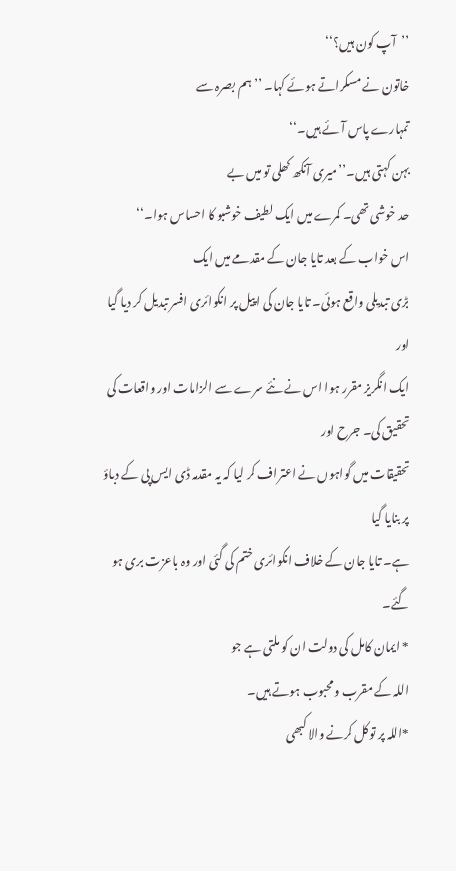’’آپ کون ہیں؟‘‘
خاتون نے مسکراتے ہوئے کہا۔ ’’ہم بصرہ سے
تمہارے پاس آئے ہیں۔‘‘
بہن کہتی ہیں۔’’میری آنکھ کھلی تو میں بے
حد خوشی تھی۔ کمرے میں ایک لطیف خوشبو کا احساس ہوا۔‘‘
اس خواب کے بعد تایا جان کے مقدمے میں ایک
بڑی تبدیلی واقع ہوئی۔ تایا جان کی اپیل پر انکوائری افسر تبدیل کر دیا گیا اور
ایک انگریز مقرر ہوا اس نے نئے سرے سے الزامات اور واقعات کی تحقیق کی۔ جرح اور
تحقیقات میں گواہوں نے اعتراف کر لیا کہ یہ مقدمہ ڈی ایس پی کے دباؤ پر بنایا گیا
ہے۔ تایا جان کے خلاف انکوائری ختم کی گئی اور وہ باعزت بری ہو گئے۔
* ایمان کامل کی دولت ان کو ملتی ہے جو
اللہ کے مقرب و محبوب ہوتے ہیں۔
*اللہ پر توکل کرنے والا کبھی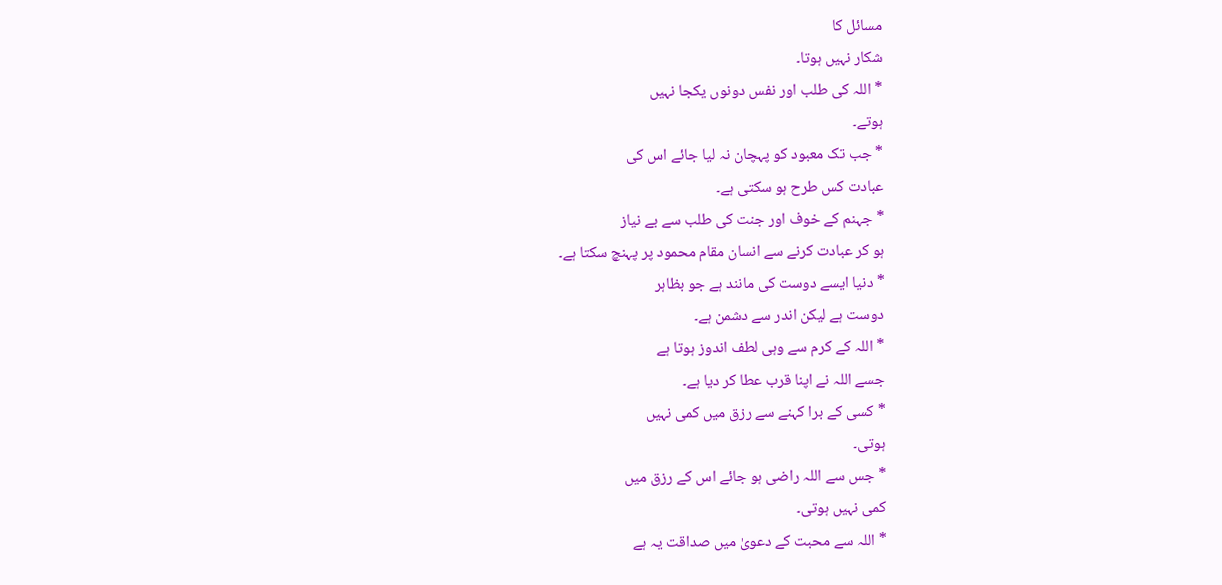مسائل کا
شکار نہیں ہوتا۔
* اللہ کی طلب اور نفس دونوں یکجا نہیں
ہوتے۔
* جب تک معبود کو پہچان نہ لیا جائے اس کی
عبادت کس طرح ہو سکتی ہے۔
* جہنم کے خوف اور جنت کی طلب سے بے نیاز
ہو کر عبادت کرنے سے انسان مقام محمود پر پہنچ سکتا ہے۔
* دنیا ایسے دوست کی مانند ہے جو بظاہر
دوست ہے لیکن اندر سے دشمن ہے۔
* اللہ کے کرم سے وہی لطف اندوز ہوتا ہے
جسے اللہ نے اپنا قرب عطا کر دیا ہے۔
* کسی کے برا کہنے سے رزق میں کمی نہیں
ہوتی۔
* جس سے اللہ راضی ہو جائے اس کے رزق میں
کمی نہیں ہوتی۔
* اللہ سے محبت کے دعویٰ میں صداقت یہ ہے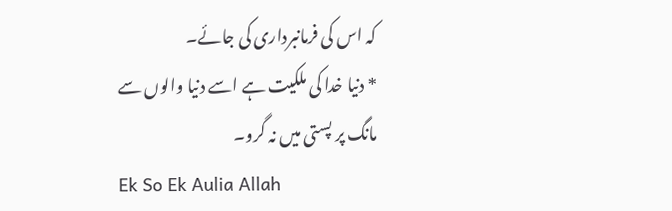کہ اس کی فرمانبرداری کی جائے۔
* دنیا خدا کی ملکیت ہے اسے دنیا والوں سے
مانگ پر پستی میں نہ گرو۔
Ek So Ek Aulia Allah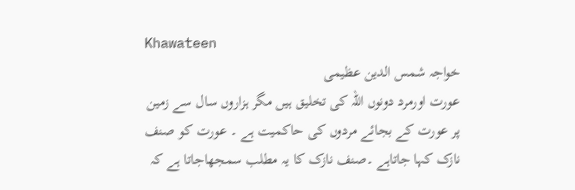Khawateen
خواجہ شمس الدین عظیمی
عورت اورمرد دونوں اللہ کی تخلیق ہیں مگر ہزاروں سال سے زمین پر عورت کے بجائے مردوں کی حاکمیت ہے ۔ عورت کو صنف نازک کہا جاتاہے ۔صنف نازک کا یہ مطلب سمجھاجاتا ہے کہ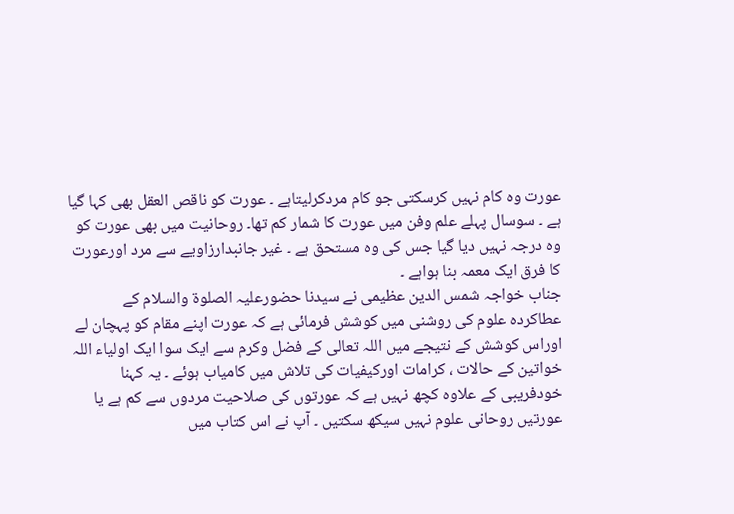عورت وہ کام نہیں کرسکتی جو کام مردکرلیتاہے ۔ عورت کو ناقص العقل بھی کہا گیا ہے ۔ سوسال پہلے علم وفن میں عورت کا شمار کم تھا۔ روحانیت میں بھی عورت کو وہ درجہ نہیں دیا گیا جس کی وہ مستحق ہے ۔ غیر جانبدارزاویے سے مرد اورعورت کا فرق ایک معمہ بنا ہواہے ۔
جناب خواجہ شمس الدین عظیمی نے سیدنا حضورعلیہ الصلوۃ والسلام کے عطاکردہ علوم کی روشنی میں کوشش فرمائی ہے کہ عورت اپنے مقام کو پہچان لے اوراس کوشش کے نتیجے میں اللہ تعالی کے فضل وکرم سے ایک سوا ایک اولیاء اللہ خواتین کے حالات ، کرامات اورکیفیات کی تلاش میں کامیاب ہوئے ۔ یہ کہنا خودفریبی کے علاوہ کچھ نہیں ہے کہ عورتوں کی صلاحیت مردوں سے کم ہے یا عورتیں روحانی علوم نہیں سیکھ سکتیں ۔ آپ نے اس کتاب میں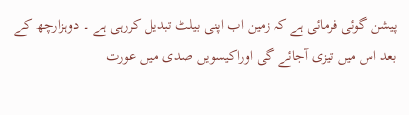پیشن گوئی فرمائی ہے کہ زمین اب اپنی بیلٹ تبدیل کررہی ہے ۔ دوہزارچھ کے بعد اس میں تیزی آجائے گی اوراکیسویں صدی میں عورت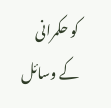کو حکمرانی کے وسائل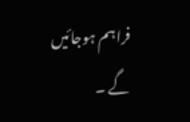فراہم ہوجائیں گے ۔